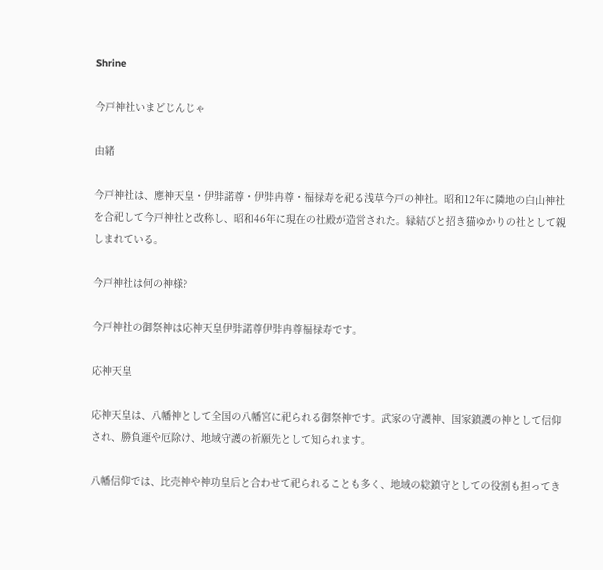Shrine

今戸神社いまどじんじゃ

由緒

今戸神社は、應神天皇・伊弉諾尊・伊弉冉尊・福禄寿を祀る浅草今戸の神社。昭和12年に隣地の白山神社を合祀して今戸神社と改称し、昭和46年に現在の社殿が造営された。縁結びと招き猫ゆかりの社として親しまれている。

今戸神社は何の神様?

今戸神社の御祭神は応神天皇伊弉諾尊伊弉冉尊福禄寿です。

応神天皇

応神天皇は、八幡神として全国の八幡宮に祀られる御祭神です。武家の守護神、国家鎮護の神として信仰され、勝負運や厄除け、地域守護の祈願先として知られます。

八幡信仰では、比売神や神功皇后と合わせて祀られることも多く、地域の総鎮守としての役割も担ってき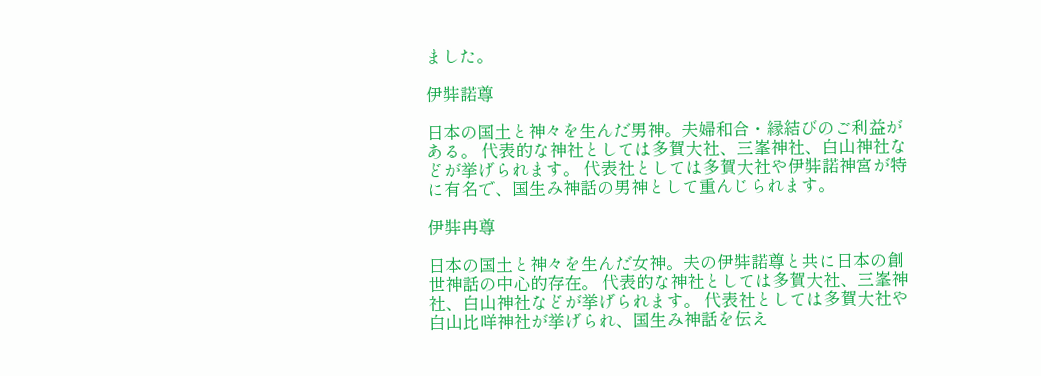ました。

伊弉諾尊

日本の国土と神々を生んだ男神。夫婦和合・縁結びのご利益がある。 代表的な神社としては多賀大社、三峯神社、白山神社などが挙げられます。 代表社としては多賀大社や伊弉諾神宮が特に有名で、国生み神話の男神として重んじられます。

伊弉冉尊

日本の国土と神々を生んだ女神。夫の伊弉諾尊と共に日本の創世神話の中心的存在。 代表的な神社としては多賀大社、三峯神社、白山神社などが挙げられます。 代表社としては多賀大社や白山比咩神社が挙げられ、国生み神話を伝え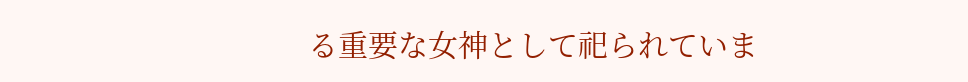る重要な女神として祀られていま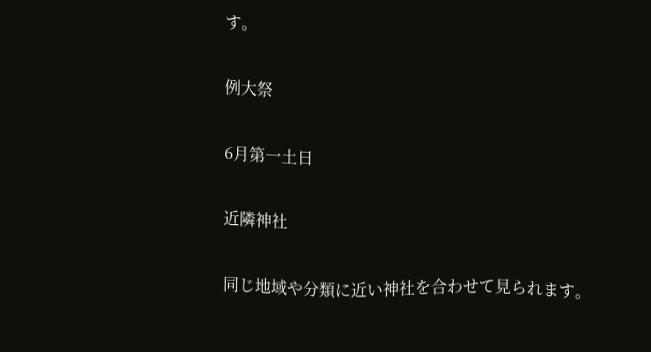す。

例大祭

6月第一土日

近隣神社

同じ地域や分類に近い神社を合わせて見られます。